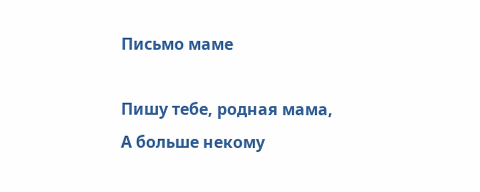Письмо маме

Пишу тебе, родная мама,
А больше некому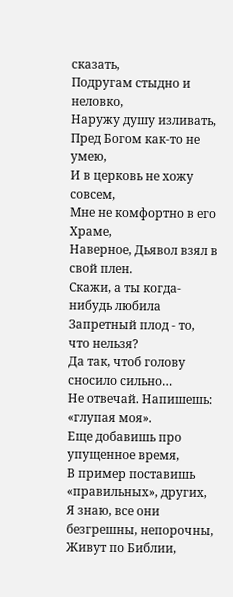сказать,
Подругам стыдно и неловко,
Наружу душу изливать,
Пред Богом как-то не умею,
И в церковь не хожу совсем,
Мне не комфортно в его Храме,
Наверное, Дьявол взял в свой плен.
Скажи, а ты когда-нибудь любила
Запретный плод - то, что нельзя?
Да так, чтоб голову сносило сильно…
Не отвечай. Напишешь: «глупая моя».
Еще добавишь про упущенное время,
В пример поставишь «правильных», других,
Я знаю, все они безгрешны, непорочны,
Живут по Библии,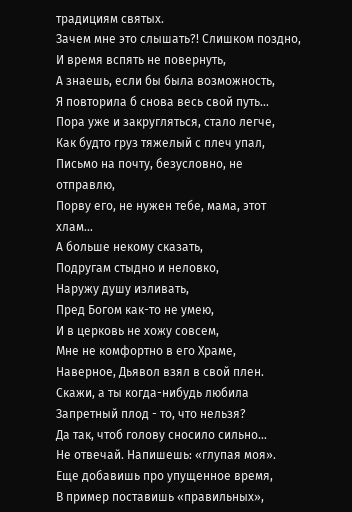традициям святых.
Зачем мне это слышать?! Слишком поздно,
И время вспять не повернуть,
А знаешь, если бы была возможность,
Я повторила б снова весь свой путь…
Пора уже и закругляться, стало легче,
Как будто груз тяжелый с плеч упал,
Письмо на почту, безусловно, не отправлю,
Порву его, не нужен тебе, мама, этот хлам…
А больше некому сказать,
Подругам стыдно и неловко,
Наружу душу изливать,
Пред Богом как-то не умею,
И в церковь не хожу совсем,
Мне не комфортно в его Храме,
Наверное, Дьявол взял в свой плен.
Скажи, а ты когда-нибудь любила
Запретный плод - то, что нельзя?
Да так, чтоб голову сносило сильно…
Не отвечай. Напишешь: «глупая моя».
Еще добавишь про упущенное время,
В пример поставишь «правильных»,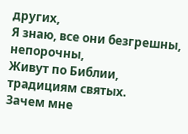других,
Я знаю, все они безгрешны, непорочны,
Живут по Библии, традициям святых.
Зачем мне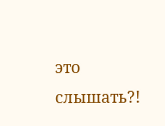это слышать?!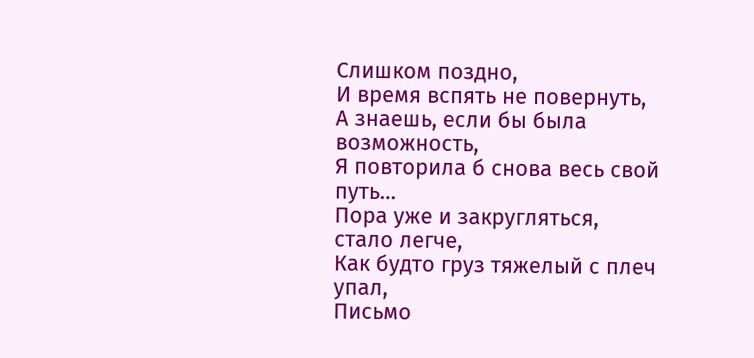Слишком поздно,
И время вспять не повернуть,
А знаешь, если бы была возможность,
Я повторила б снова весь свой путь…
Пора уже и закругляться, стало легче,
Как будто груз тяжелый с плеч упал,
Письмо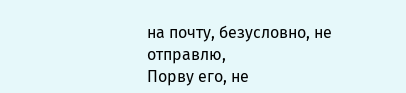на почту, безусловно, не отправлю,
Порву его, не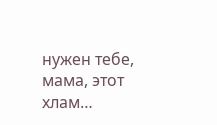нужен тебе, мама, этот хлам…